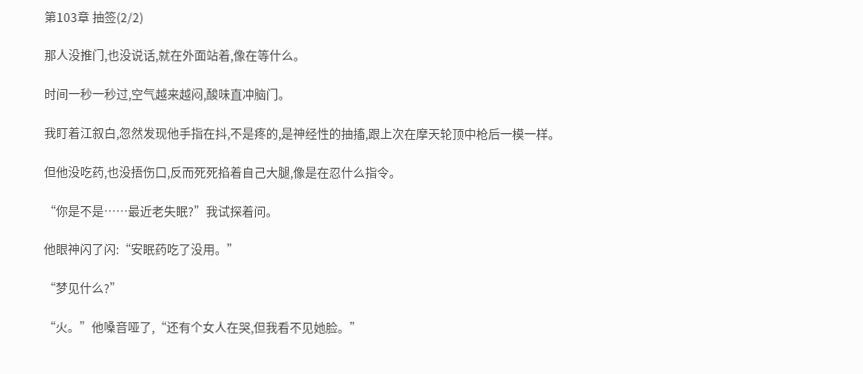第103章 抽签(2/2)

那人没推门,也没说话,就在外面站着,像在等什么。

时间一秒一秒过,空气越来越闷,酸味直冲脑门。

我盯着江叙白,忽然发现他手指在抖,不是疼的,是神经性的抽搐,跟上次在摩天轮顶中枪后一模一样。

但他没吃药,也没捂伤口,反而死死掐着自己大腿,像是在忍什么指令。

“你是不是……最近老失眠?”我试探着问。

他眼神闪了闪:“安眠药吃了没用。”

“梦见什么?”

“火。”他嗓音哑了,“还有个女人在哭,但我看不见她脸。”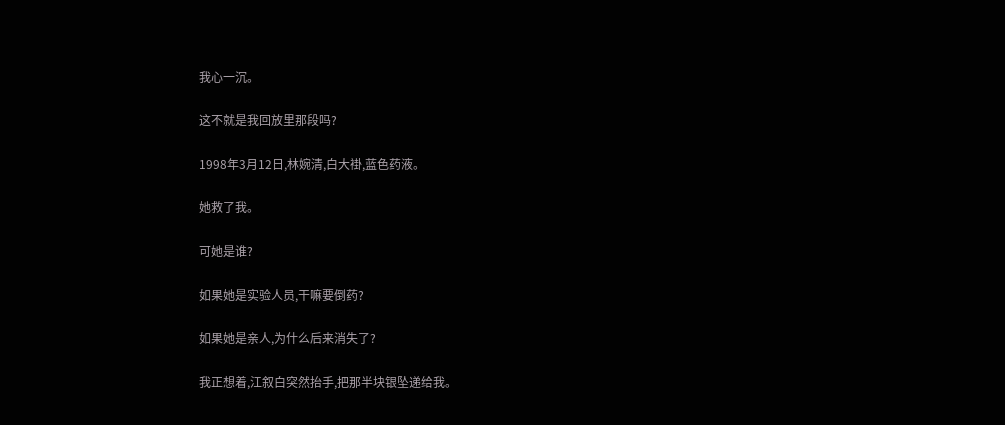我心一沉。

这不就是我回放里那段吗?

1998年3月12日,林婉清,白大褂,蓝色药液。

她救了我。

可她是谁?

如果她是实验人员,干嘛要倒药?

如果她是亲人,为什么后来消失了?

我正想着,江叙白突然抬手,把那半块银坠递给我。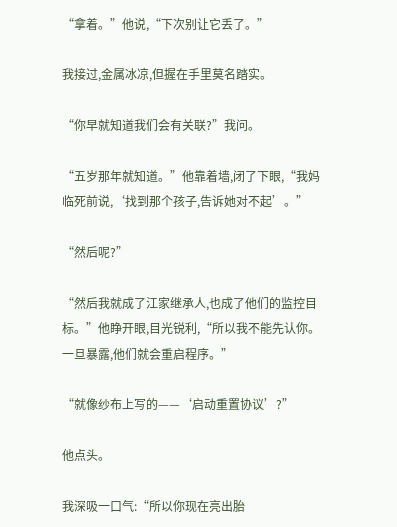“拿着。”他说,“下次别让它丢了。”

我接过,金属冰凉,但握在手里莫名踏实。

“你早就知道我们会有关联?”我问。

“五岁那年就知道。”他靠着墙,闭了下眼,“我妈临死前说,‘找到那个孩子,告诉她对不起’。”

“然后呢?”

“然后我就成了江家继承人,也成了他们的监控目标。”他睁开眼,目光锐利,“所以我不能先认你。一旦暴露,他们就会重启程序。”

“就像纱布上写的——‘启动重置协议’?”

他点头。

我深吸一口气:“所以你现在亮出胎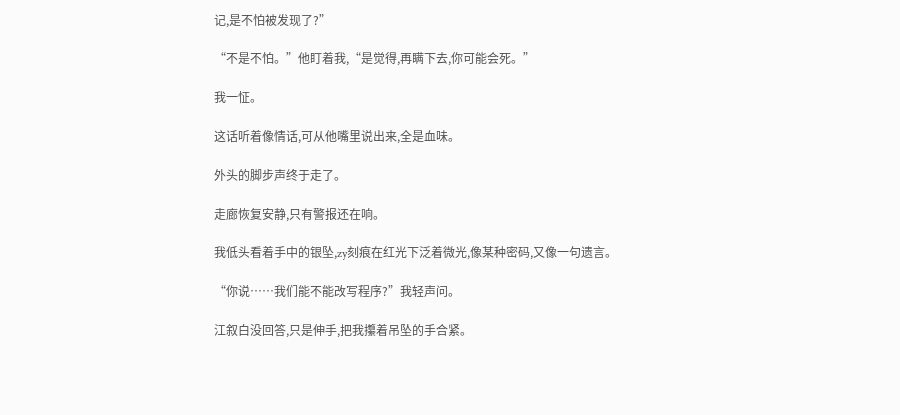记,是不怕被发现了?”

“不是不怕。”他盯着我,“是觉得,再瞒下去,你可能会死。”

我一怔。

这话听着像情话,可从他嘴里说出来,全是血味。

外头的脚步声终于走了。

走廊恢复安静,只有警报还在响。

我低头看着手中的银坠,zy刻痕在红光下泛着微光,像某种密码,又像一句遗言。

“你说……我们能不能改写程序?”我轻声问。

江叙白没回答,只是伸手,把我攥着吊坠的手合紧。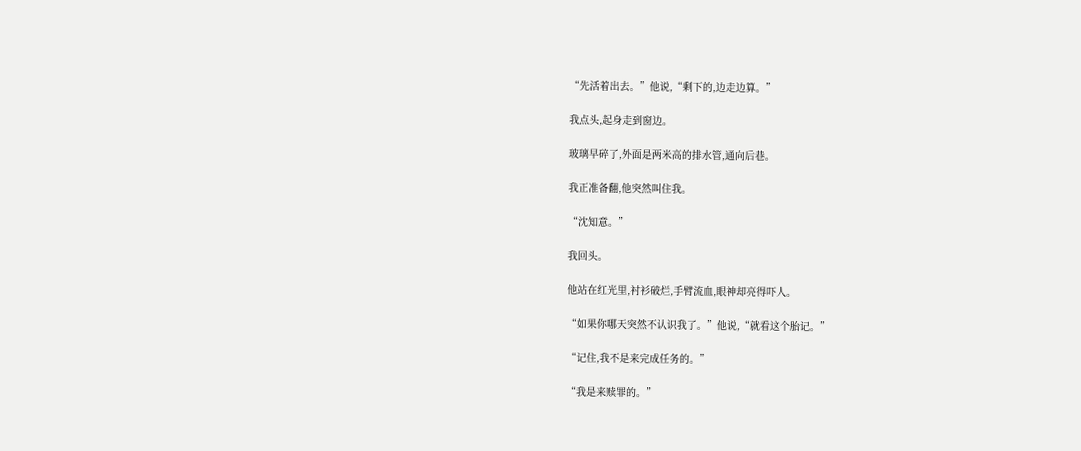“先活着出去。”他说,“剩下的,边走边算。”

我点头,起身走到窗边。

玻璃早碎了,外面是两米高的排水管,通向后巷。

我正准备翻,他突然叫住我。

“沈知意。”

我回头。

他站在红光里,衬衫破烂,手臂流血,眼神却亮得吓人。

“如果你哪天突然不认识我了。”他说,“就看这个胎记。”

“记住,我不是来完成任务的。”

“我是来赎罪的。”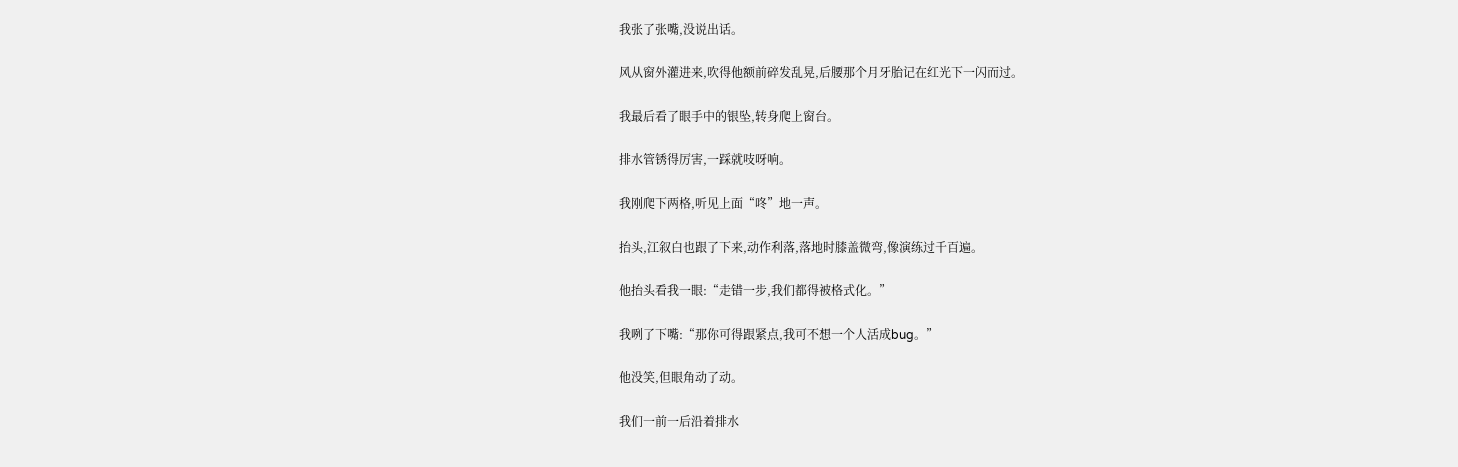我张了张嘴,没说出话。

风从窗外灌进来,吹得他额前碎发乱晃,后腰那个月牙胎记在红光下一闪而过。

我最后看了眼手中的银坠,转身爬上窗台。

排水管锈得厉害,一踩就吱呀响。

我刚爬下两格,听见上面“咚”地一声。

抬头,江叙白也跟了下来,动作利落,落地时膝盖微弯,像演练过千百遍。

他抬头看我一眼:“走错一步,我们都得被格式化。”

我咧了下嘴:“那你可得跟紧点,我可不想一个人活成bug。”

他没笑,但眼角动了动。

我们一前一后沿着排水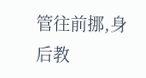管往前挪,身后教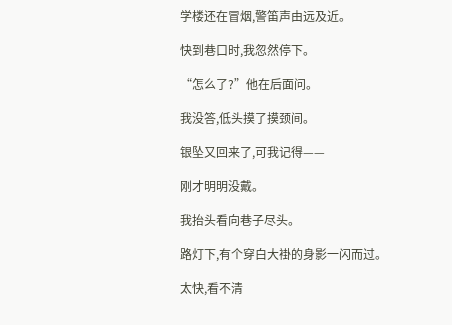学楼还在冒烟,警笛声由远及近。

快到巷口时,我忽然停下。

“怎么了?”他在后面问。

我没答,低头摸了摸颈间。

银坠又回来了,可我记得——

刚才明明没戴。

我抬头看向巷子尽头。

路灯下,有个穿白大褂的身影一闪而过。

太快,看不清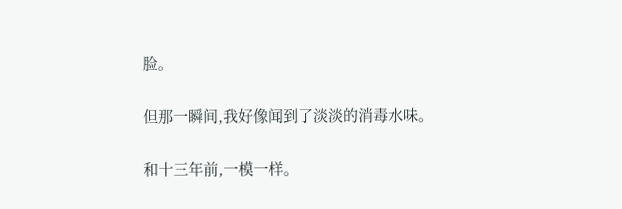脸。

但那一瞬间,我好像闻到了淡淡的消毒水味。

和十三年前,一模一样。